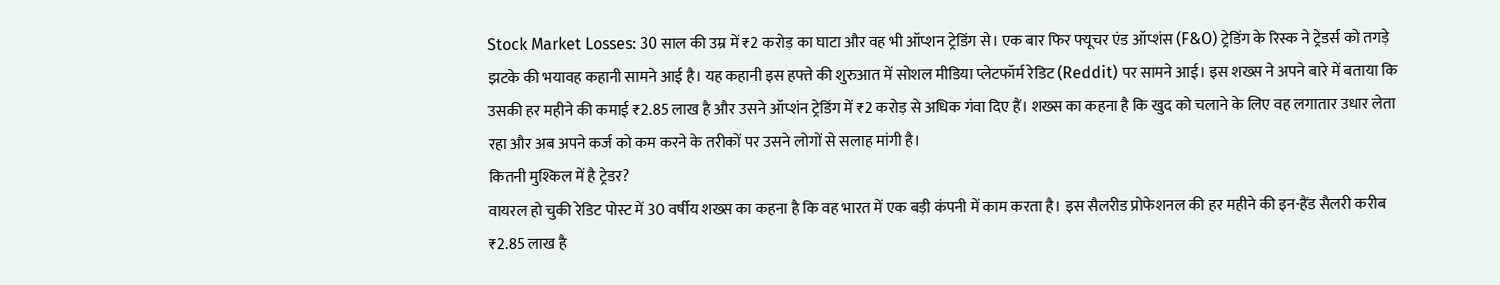Stock Market Losses: 30 साल की उम्र में ₹2 करोड़ का घाटा और वह भी ऑप्शन ट्रेडिंग से। एक बार फिर फ्यूचर एंड ऑप्शंस (F&O) ट्रेडिंग के रिस्क ने ट्रेडर्स को तगड़े झटके की भयावह कहानी सामने आई है। यह कहानी इस हफ्ते की शुरुआत में सोशल मीडिया प्लेटफॉर्म रेडिट (Reddit) पर सामने आई। इस शख्स ने अपने बारे में बताया कि उसकी हर महीने की कमाई ₹2.85 लाख है और उसने ऑप्शंन ट्रेडिंग में ₹2 करोड़ से अधिक गंवा दिए हैं। शख्स का कहना है कि खुद को चलाने के लिए वह लगातार उधार लेता रहा और अब अपने कर्ज को कम करने के तरीकों पर उसने लोगों से सलाह मांगी है।
कितनी मुश्किल में है ट्रेडर?
वायरल हो चुकी रेडिट पोस्ट में 30 वर्षीय शख्स का कहना है कि वह भारत में एक बड़ी कंपनी में काम करता है। इस सैलरीड प्रोफेशनल की हर महीने की इन-हैंड सैलरी करीब ₹2.85 लाख है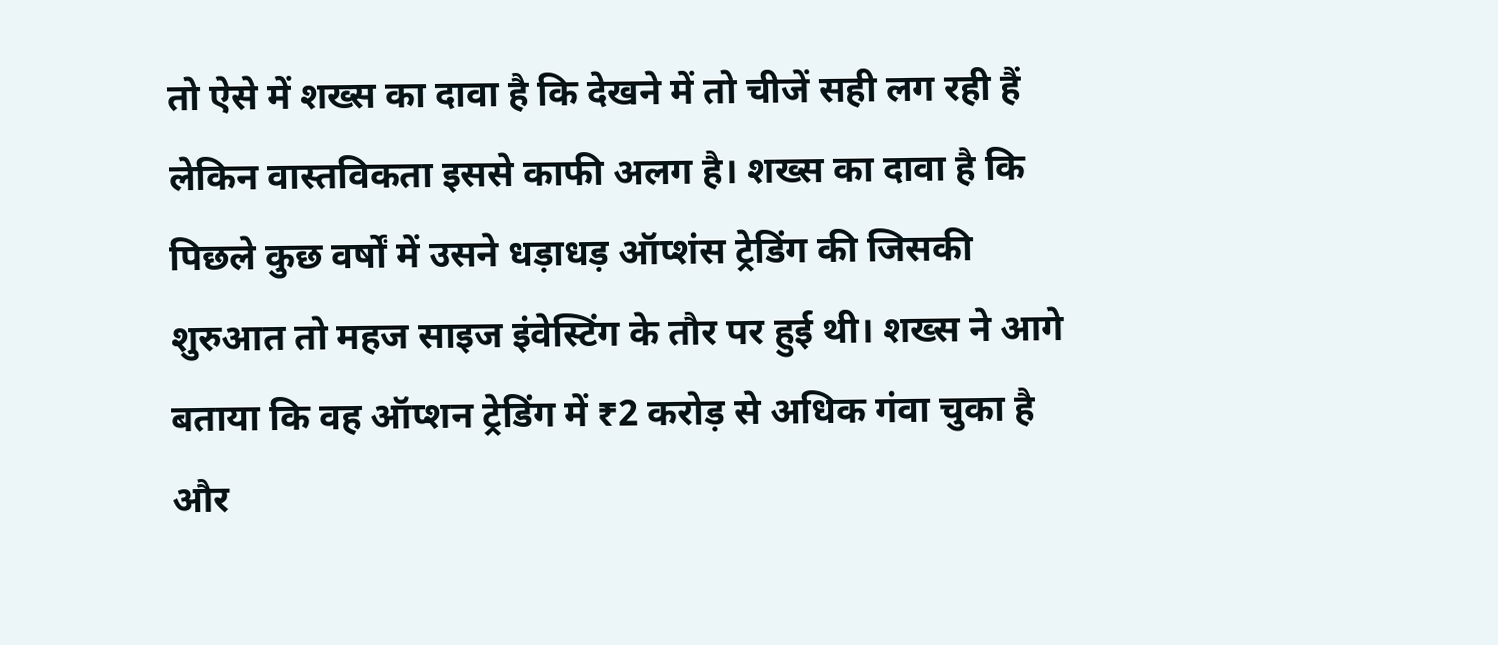तो ऐसे में शख्स का दावा है कि देखने में तो चीजें सही लग रही हैं लेकिन वास्तविकता इससे काफी अलग है। शख्स का दावा है कि पिछले कुछ वर्षों में उसने धड़ाधड़ ऑप्शंस ट्रेडिंग की जिसकी शुरुआत तो महज साइज इंवेस्टिंग के तौर पर हुई थी। शख्स ने आगे बताया कि वह ऑप्शन ट्रेडिंग में ₹2 करोड़ से अधिक गंवा चुका है और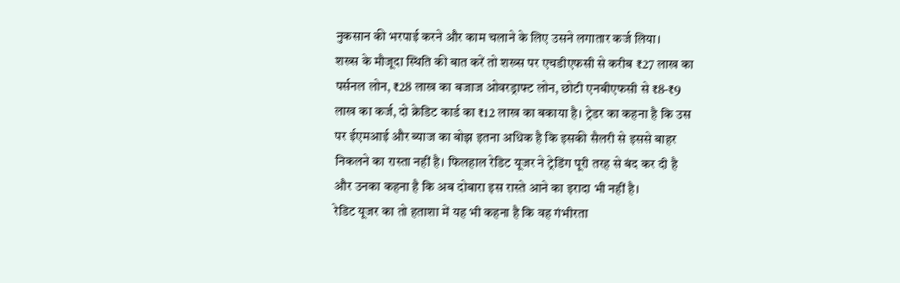नुकसान की भरपाई करने और काम चलाने के लिए उसने लगातार कर्ज लिया।
शख्स के मौजूदा स्थिति की बात करें तो शख्स पर एचडीएफसी से करीब ₹27 लाख का पर्सनल लोन, ₹28 लाख का बजाज ओवरड्राफ्ट लोन, छोटी एनबीएफसी से ₹8-₹9 लाख का कर्ज, दो क्रेडिट कार्ड का ₹12 लाख का बकाया है। ट्रेडर का कहना है कि उस पर ईएमआई और ब्याज का बोझ इतना अधिक है कि इसकी सैलरी से इससे बाहर निकलने का रास्ता नहीं है। फिलहाल रेडिट यूजर ने ट्रेडिंग पूरी तरह से बंद कर दी है और उनका कहना है कि अब दोबारा इस रास्ते आने का इरादा भी नहीं है।
रेडिट यूजर का तो हताशा में यह भी कहना है कि वह गंभीरता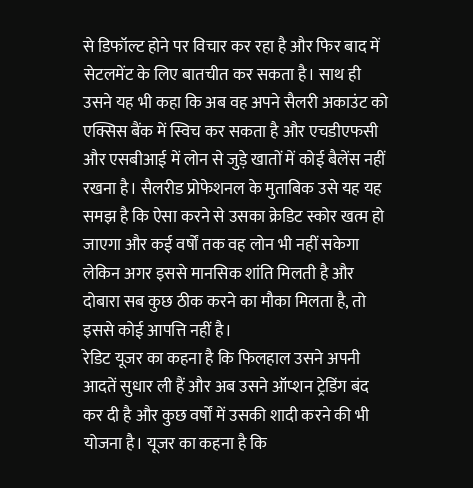से डिफॉल्ट होने पर विचार कर रहा है और फिर बाद में सेटलमेंट के लिए बातचीत कर सकता है। साथ ही उसने यह भी कहा कि अब वह अपने सैलरी अकाउंट को एक्सिस बैंक में स्विच कर सकता है और एचडीएफसी और एसबीआई में लोन से जुड़े खातों में कोई बैलेंस नहीं रखना है। सैलरीड प्रोफेशनल के मुताबिक उसे यह यह समझ है कि ऐसा करने से उसका क्रेडिट स्कोर खत्म हो जाएगा और कई वर्षों तक वह लोन भी नहीं सकेगा लेकिन अगर इससे मानसिक शांति मिलती है और दोबारा सब कुछ ठीक करने का मौका मिलता है, तो इससे कोई आपत्ति नहीं है।
रेडिट यूजर का कहना है कि फिलहाल उसने अपनी आदतें सुधार ली हैं और अब उसने ऑप्शन ट्रेडिंग बंद कर दी है और कुछ वर्षों में उसकी शादी करने की भी योजना है। यूजर का कहना है कि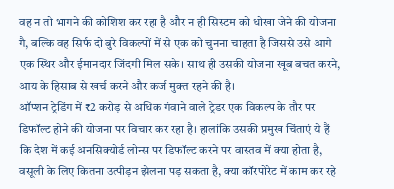वह न तो भागने की कोशिश कर रहा है और न ही सिस्टम को धोखा जेने की योजना गै, बल्कि वह सिर्फ दो बुरे विकल्पों में से एक को चुनना चाहता है जिससे उसे आगे एक स्थिर और ईमानदार जिंदगी मिल सके। साथ ही उसकी योजना खूब बचत करने, आय के हिसाब से खर्च करने और कर्ज मुक्त रहने की है।
ऑप्शन ट्रेडिंग में ₹2 करोड़ से अधिक गंवाने वाले ट्रेडर एक विकल्प के तौर पर डिफॉल्ट होने की योजना पर विचार कर रहा है। हालांकि उसकी प्रमुख चिंताएं ये हैं कि देश में कई अनसिक्योर्ड लोन्स पर डिफॉल्ट करने पर वास्तव में क्या होता है, वसूली के लिए कितना उत्पीड़न झेलना पड़ सकता है, क्या कॉरपोरेट में काम कर रहे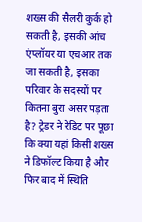शख्स की सैलरी कुर्क हो सकती है, इसकी आंच एंप्लॉयर या एचआर तक जा सकती है, इसका परिवार के सदस्यों पर कितना बुरा असर पड़ता है? ट्रेडर ने रेडिट पर पूछा कि क्या यहां किसी शख्स ने डिफॉल्ट किया है और फिर बाद में स्थिति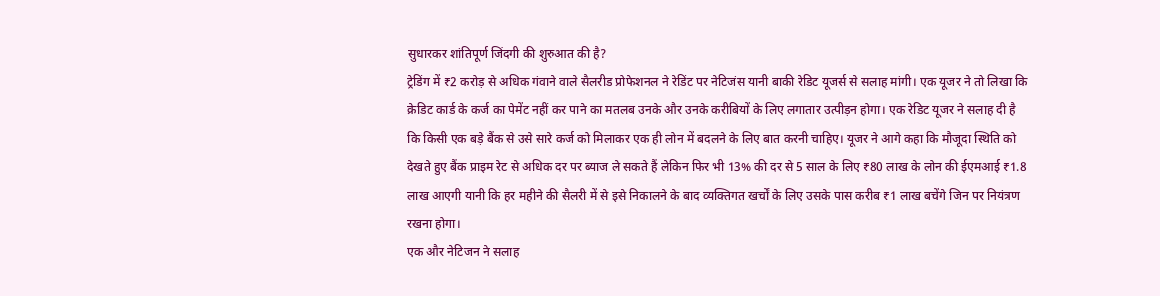सुधारकर शांतिपूर्ण जिंदगी की शुरुआत की है?
ट्रेडिंग में ₹2 करोड़ से अधिक गंवाने वाले सैलरीड प्रोफेशनल ने रेडिंट पर नेटिजंस यानी बाकी रेडिट यूजर्स से सलाह मांगी। एक यूजर ने तो लिखा कि क्रेडिट कार्ड के कर्ज का पेमेंट नहीं कर पाने का मतलब उनके और उनके करीबियों के लिए लगातार उत्पीड़न होगा। एक रेडिट यूजर ने सलाह दी है कि किसी एक बड़े बैंक से उसे सारे कर्ज को मिलाकर एक ही लोन में बदलने के लिए बात करनी चाहिए। यूजर ने आगे कहा कि मौजूदा स्थिति को देखते हुए बैंक प्राइम रेट से अधिक दर पर ब्याज ले सकते हैं लेकिन फिर भी 13% की दर से 5 साल के लिए ₹80 लाख के लोन की ईएमआई ₹1.8 लाख आएगी यानी कि हर महीने की सैलरी में से इसे निकालने के बाद व्यक्तिगत खर्चों के लिए उसके पास करीब ₹1 लाख बचेंगे जिन पर नियंत्रण रखना होगा।
एक और नेटिजन ने सलाह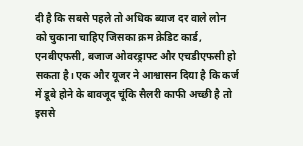दी है कि सबसे पहले तो अधिक ब्याज दर वाले लोन को चुकाना चाहिए जिसका क्रम क्रेडिट कार्ड, एनबीएफसी, बजाज ओवरड्राफ्ट और एचडीएफसी हो सकता है। एक और यूजर ने आश्वासन दिया है कि कर्ज में डूबे होने के बावजूद चूंकि सैलरी काफी अच्छी है तो इससे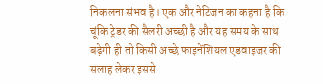निकलना संभव है। एक और नेटिजन का कहना है कि चूंकि ट्रेडर की सैलरी अच्छी है और यह समय के साथ बढ़ेगी ही तो किसी अच्छे फाइनेंशियल एडवाइजर की सलाह लेकर इससे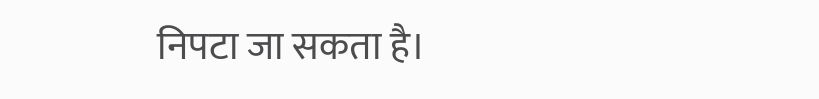निपटा जा सकता है।